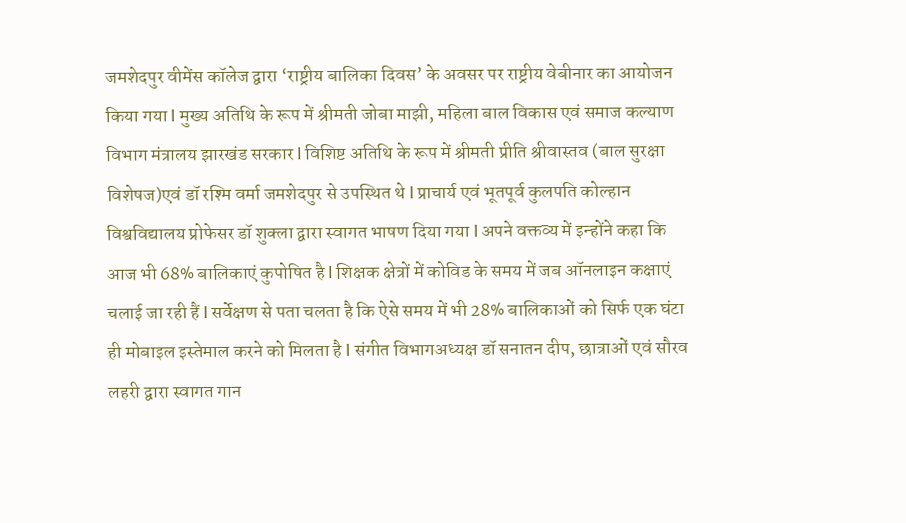जमशेदपुर वीमेंस कॉलेज द्वारा ‘राष्ट्रीय बालिका दिवस’ के अवसर पर राष्ट्रीय वेबीनार का आयोजन किया गया l मुख्य अतिथि के रूप में श्रीमती जोबा माझी, महिला बाल विकास एवं समाज कल्याण विभाग मंत्रालय झारखंड सरकार l विशिष्ट अतिथि के रूप में श्रीमती प्रीति श्रीवास्तव (बाल सुरक्षा विशेषज)एवं डॉ रश्मि वर्मा जमशेदपुर से उपस्थित थे l प्राचार्य एवं भूतपूर्व कुलपति कोल्हान विश्वविद्यालय प्रोफेसर डॉ शुक्ला द्वारा स्वागत भाषण दिया गया l अपने वक्तव्य में इन्होंने कहा कि आज भी 68% बालिकाएं कुपोषित है l शिक्षक क्षेत्रों में कोविड के समय में जब ऑनलाइन कक्षाएं चलाई जा रही हैं l सर्वेक्षण से पता चलता है कि ऐसे समय में भी 28% बालिकाओं को सिर्फ एक घंटा ही मोबाइल इस्तेमाल करने को मिलता है l संगीत विभागअध्यक्ष डॉ सनातन दीप, छात्राओं एवं सौरव लहरी द्वारा स्वागत गान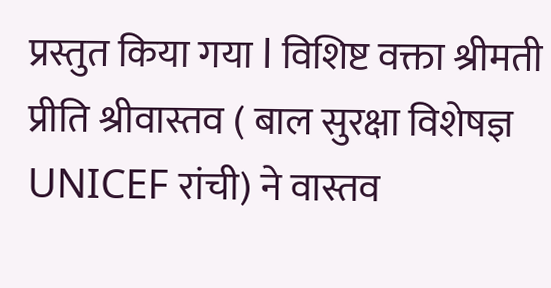प्रस्तुत किया गया l विशिष्ट वक्ता श्रीमती प्रीति श्रीवास्तव ( बाल सुरक्षा विशेषज्ञ UNICEF रांची) ने वास्तव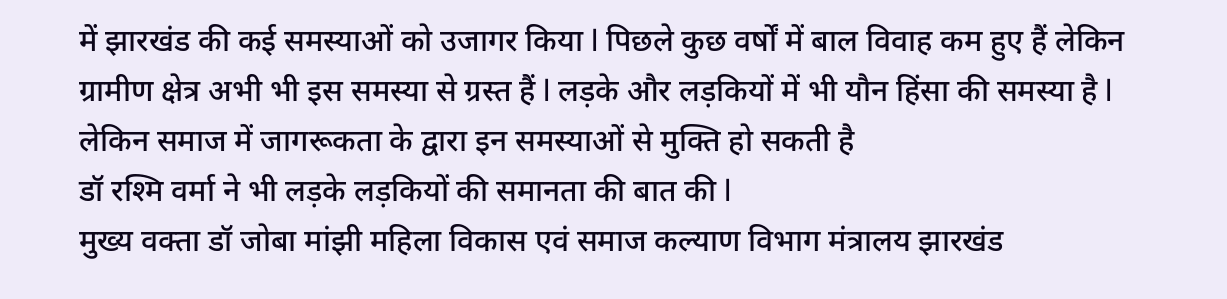में झारखंड की कई समस्याओं को उजागर किया l पिछले कुछ वर्षों में बाल विवाह कम हुए हैं लेकिन ग्रामीण क्षेत्र अभी भी इस समस्या से ग्रस्त हैं l लड़के और लड़कियों में भी यौन हिंसा की समस्या है l लेकिन समाज में जागरूकता के द्वारा इन समस्याओं से मुक्ति हो सकती है
डॉ रश्मि वर्मा ने भी लड़के लड़कियों की समानता की बात की l
मुख्य वक्ता डॉ जोबा मांझी महिला विकास एवं समाज कल्याण विभाग मंत्रालय झारखंड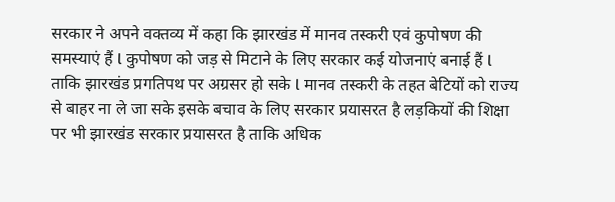सरकार ने अपने वक्तव्य में कहा कि झारखंड में मानव तस्करी एवं कुपोषण की समस्याएं हैं l कुपोषण को जड़ से मिटाने के लिए सरकार कई योजनाएं बनाई हैं l ताकि झारखंड प्रगतिपथ पर अग्रसर हो सके l मानव तस्करी के तहत बेटियों को राज्य से बाहर ना ले जा सके इसके बचाव के लिए सरकार प्रयासरत है लड़कियों की शिक्षा पर भी झारखंड सरकार प्रयासरत है ताकि अधिक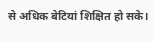से अधिक बेटियां शिक्षित हो सके।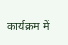कार्यक्रम में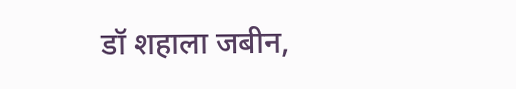डॉ शहाला जबीन,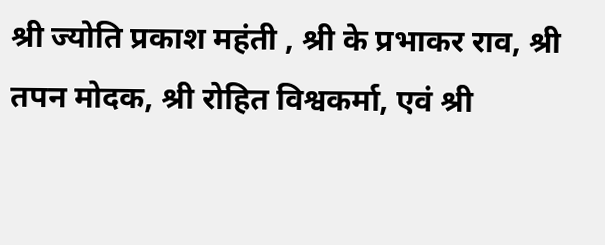श्री ज्योति प्रकाश महंती , श्री के प्रभाकर राव, श्री तपन मोदक, श्री रोहित विश्वकर्मा, एवं श्री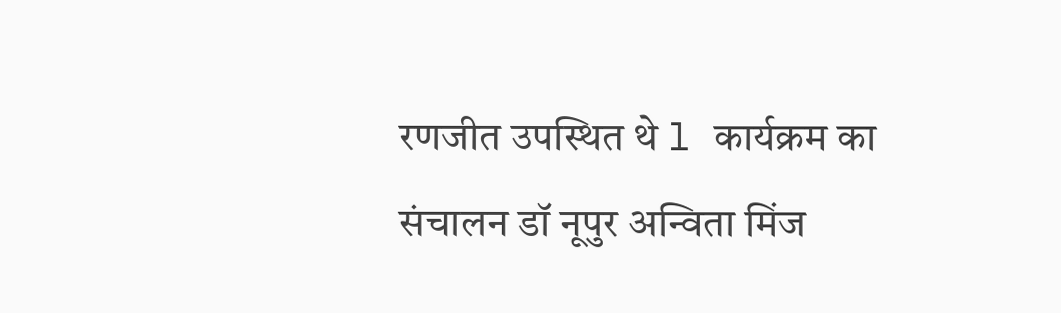रणजीत उपस्थित थे l कार्यक्रम का संचालन डॉ नूपुर अन्विता मिंज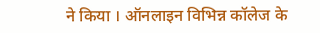ने किया । ऑनलाइन विभिन्न कॉलेज के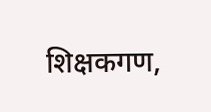शिक्षकगण,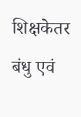शिक्षकेतर बंधु एवं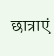छात्राएं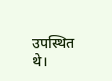उपस्थित थे।